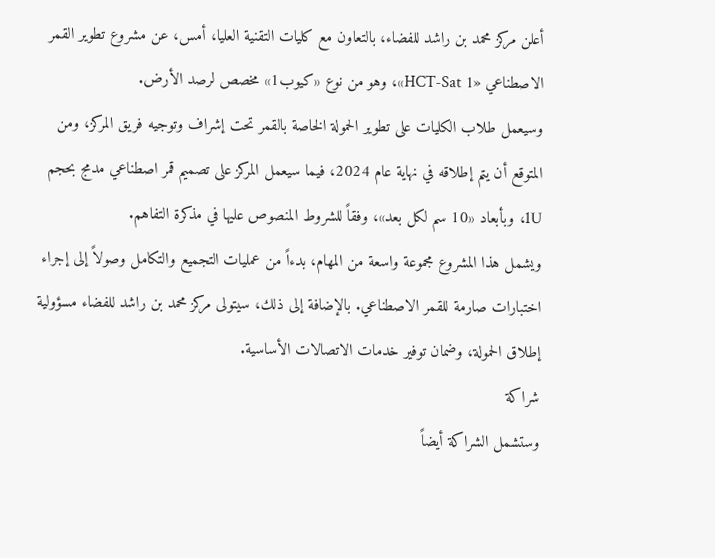أعلن مركز محمد بن راشد للفضاء، بالتعاون مع كليات التقنية العليا، أمس، عن مشروع تطوير القمر الاصطناعي «HCT-Sat 1»، وهو من نوع «كيوب1» مخصص لرصد الأرض.
وسيعمل طلاب الكليات على تطوير الحمولة الخاصة بالقمر تحت إشراف وتوجيه فريق المركز، ومن المتوقع أن يتم إطلاقه في نهاية عام 2024، فيما سيعمل المركز على تصميم قمر اصطناعي مدمج بحجم 1U، وبأبعاد «10 سم لكل بعد»، وفقاً للشروط المنصوص عليها في مذكرة التفاهم.
ويشمل هذا المشروع مجموعة واسعة من المهام، بدءاً من عمليات التجميع والتكامل وصولاً إلى إجراء اختبارات صارمة للقمر الاصطناعي. بالإضافة إلى ذلك، سيتولى مركز محمد بن راشد للفضاء مسؤولية إطلاق الحمولة، وضمان توفير خدمات الاتصالات الأساسية.
شراكة
وستشمل الشراكة أيضاً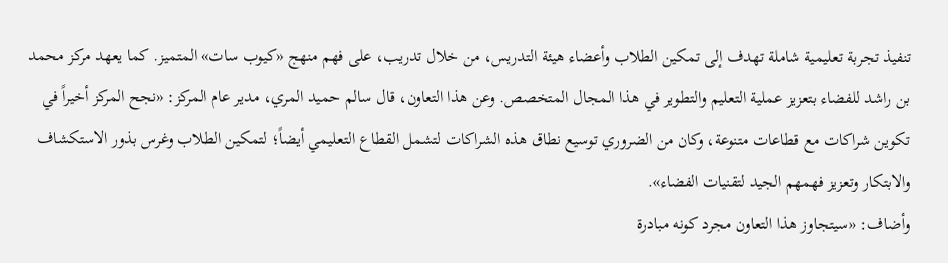تنفيذ تجربة تعليمية شاملة تهدف إلى تمكين الطلاب وأعضاء هيئة التدريس، من خلال تدريب، على فهم منهج «كيوب سات» المتميز. كما يعهد مركز محمد بن راشد للفضاء بتعزيز عملية التعليم والتطوير في هذا المجال المتخصص. وعن هذا التعاون، قال سالم حميد المري، مدير عام المركز: «نجح المركز أخيراً في تكوين شراكات مع قطاعات متنوعة، وكان من الضروري توسيع نطاق هذه الشراكات لتشمل القطاع التعليمي أيضاً؛ لتمكين الطلاب وغرس بذور الاستكشاف والابتكار وتعزيز فهمهم الجيد لتقنيات الفضاء».
وأضاف: «سيتجاوز هذا التعاون مجرد كونه مبادرة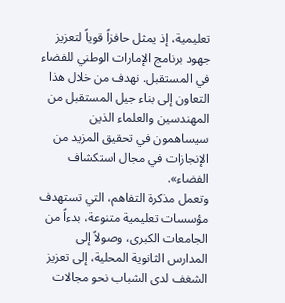تعليمية، إذ يمثل حافزاً قوياً لتعزيز جهود برنامج الإمارات الوطني للفضاء في المستقبل. نهدف من خلال هذا التعاون إلى بناء جيل المستقبل من المهندسين والعلماء الذين سيساهمون في تحقيق المزيد من الإنجازات في مجال استكشاف الفضاء».
وتعمل مذكرة التفاهم، التي تستهدف مؤسسات تعليمية متنوعة، بدءاً من الجامعات الكبرى، وصولاً إلى المدارس الثانوية المحلية، إلى تعزيز الشغف لدى الشباب نحو مجالات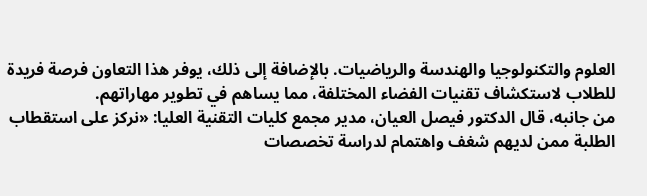العلوم والتكنولوجيا والهندسة والرياضيات. بالإضافة إلى ذلك، يوفر هذا التعاون فرصة فريدة للطلاب لاستكشاف تقنيات الفضاء المختلفة، مما يساهم في تطوير مهاراتهم.
من جانبه، قال الدكتور فيصل العيان، مدير مجمع كليات التقنية العليا: «نركز على استقطاب الطلبة ممن لديهم شغف واهتمام لدراسة تخصصات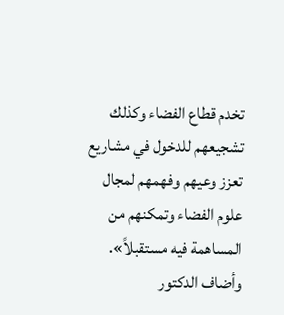تخدم قطاع الفضاء وكذلك تشجيعهم للدخول في مشاريع تعزز وعيهم وفهمهم لمجال علوم الفضاء وتمكنهم من المساهمة فيه مستقبلاً». وأضاف الدكتور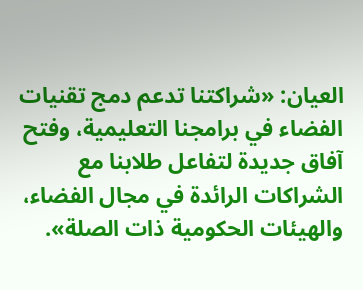العيان: «شراكتنا تدعم دمج تقنيات الفضاء في برامجنا التعليمية، وفتح آفاق جديدة لتفاعل طلابنا مع الشراكات الرائدة في مجال الفضاء، والهيئات الحكومية ذات الصلة».